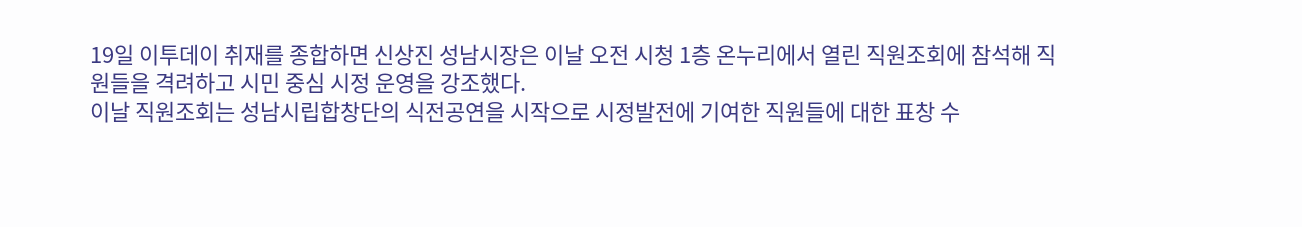19일 이투데이 취재를 종합하면 신상진 성남시장은 이날 오전 시청 1층 온누리에서 열린 직원조회에 참석해 직원들을 격려하고 시민 중심 시정 운영을 강조했다.
이날 직원조회는 성남시립합창단의 식전공연을 시작으로 시정발전에 기여한 직원들에 대한 표창 수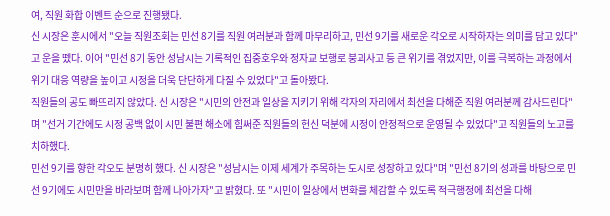여, 직원 화합 이벤트 순으로 진행됐다.
신 시장은 훈시에서 "오늘 직원조회는 민선 8기를 직원 여러분과 함께 마무리하고, 민선 9기를 새로운 각오로 시작하자는 의미를 담고 있다"고 운을 뗐다. 이어 "민선 8기 동안 성남시는 기록적인 집중호우와 정자교 보행로 붕괴사고 등 큰 위기를 겪었지만, 이를 극복하는 과정에서 위기 대응 역량을 높이고 시정을 더욱 단단하게 다질 수 있었다"고 돌아봤다.
직원들의 공도 빠뜨리지 않았다. 신 시장은 "시민의 안전과 일상을 지키기 위해 각자의 자리에서 최선을 다해준 직원 여러분께 감사드린다"며 "선거 기간에도 시정 공백 없이 시민 불편 해소에 힘써준 직원들의 헌신 덕분에 시정이 안정적으로 운영될 수 있었다"고 직원들의 노고를 치하했다.
민선 9기를 향한 각오도 분명히 했다. 신 시장은 "성남시는 이제 세계가 주목하는 도시로 성장하고 있다"며 "민선 8기의 성과를 바탕으로 민선 9기에도 시민만을 바라보며 함께 나아가자"고 밝혔다. 또 "시민이 일상에서 변화를 체감할 수 있도록 적극행정에 최선을 다해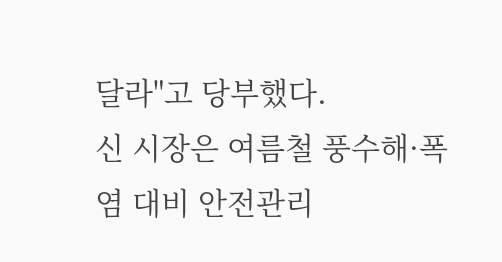달라"고 당부했다.
신 시장은 여름철 풍수해·폭염 대비 안전관리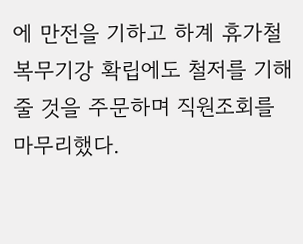에 만전을 기하고 하계 휴가철 복무기강 확립에도 철저를 기해줄 것을 주문하며 직원조회를 마무리했다.